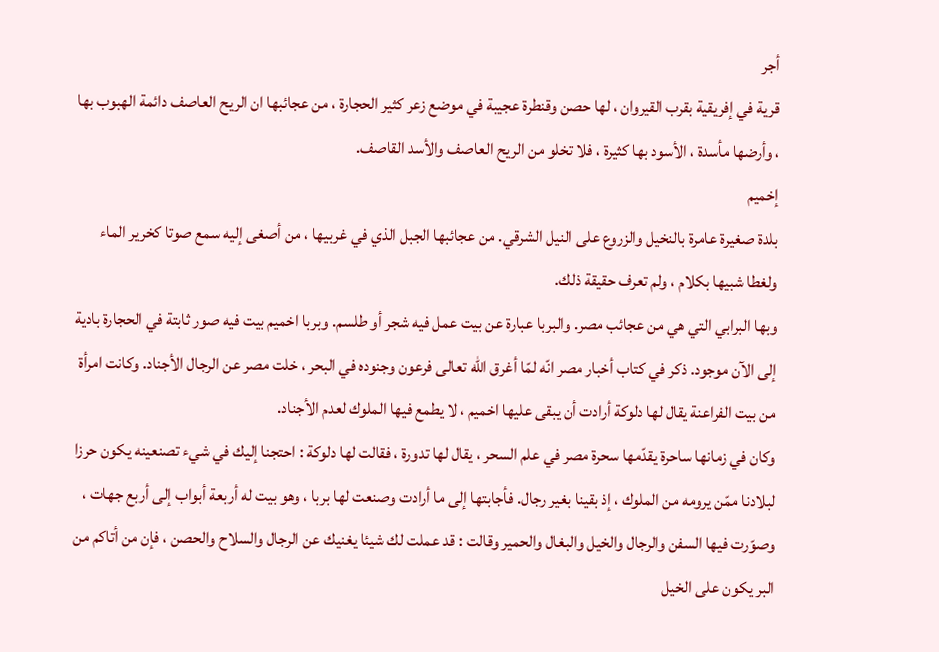أجر
قرية في إفريقية بقرب القيروان ، لها حصن وقنطرة عجيبة في موضع زعر كثير الحجارة ، من عجائبها ان الريح العاصف دائمة الهبوب بها ، وأرضها مأسدة ، الأسود بها كثيرة ، فلا تخلو من الريح العاصف والأسد القاصف.
إخميم
بلدة صغيرة عامرة بالنخيل والزروع على النيل الشرقي. من عجائبها الجبل الذي في غربيها ، من أصغى إليه سمع صوتا كخرير الماء ولغطا شبيها بكلام ، ولم تعرف حقيقة ذلك.
وبها البرابي التي هي من عجائب مصر. والبربا عبارة عن بيت عمل فيه شجر أو طلسم. وبربا اخميم بيت فيه صور ثابتة في الحجارة بادية إلى الآن موجود. ذكر في كتاب أخبار مصر انّه لمّا أغرق الله تعالى فرعون وجنوده في البحر ، خلت مصر عن الرجال الأجناد. وكانت امرأة من بيت الفراعنة يقال لها دلوكة أرادت أن يبقى عليها اخميم ، لا يطمع فيها الملوك لعدم الأجناد.
وكان في زمانها ساحرة يقدّمها سحرة مصر في علم السحر ، يقال لها تدورة ، فقالت لها دلوكة : احتجنا إليك في شيء تصنعينه يكون حرزا لبلادنا ممّن يرومه من الملوك ، إذ بقينا بغير رجال. فأجابتها إلى ما أرادت وصنعت لها بربا ، وهو بيت له أربعة أبواب إلى أربع جهات ، وصوّرت فيها السفن والرجال والخيل والبغال والحمير وقالت : قد عملت لك شيئا يغنيك عن الرجال والسلاح والحصن ، فإن من أتاكم من البر يكون على الخيل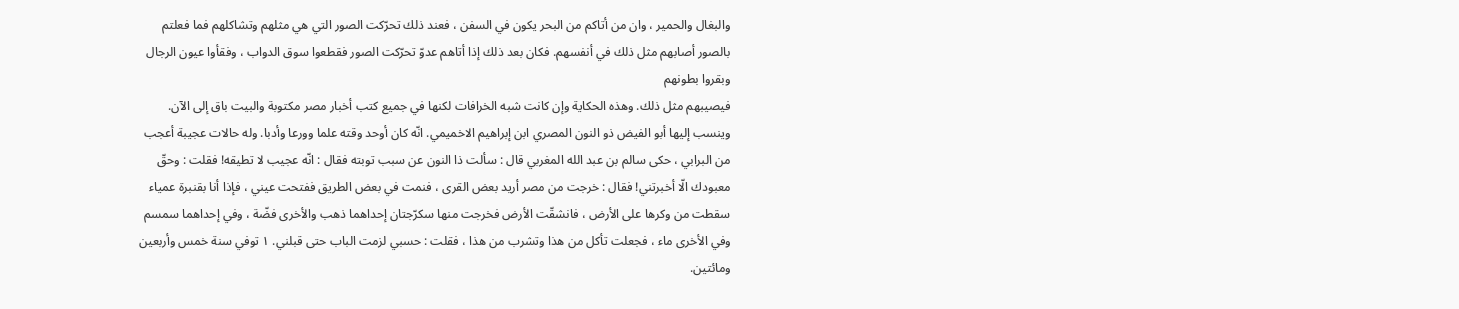والبغال والحمير ، وان من أتاكم من البحر يكون في السفن ، فعند ذلك تحرّكت الصور التي هي مثلهم وتشاكلهم فما فعلتم بالصور أصابهم مثل ذلك في أنفسهم. فكان بعد ذلك إذا أتاهم عدوّ تحرّكت الصور فقطعوا سوق الدواب ، وفقأوا عيون الرجال وبقروا بطونهم
فيصيبهم مثل ذلك. وهذه الحكاية وإن كانت شبه الخرافات لكنها في جميع كتب أخبار مصر مكتوبة والبيت باق إلى الآن.
وينسب إليها أبو الفيض ذو النون المصري ابن إبراهيم الاخميمي. انّه كان أوحد وقته علما وورعا وأدبا. وله حالات عجيبة أعجب من البرابي ، حكى سالم بن عبد الله المغربي قال : سألت ذا النون عن سبب توبته فقال : انّه عجيب لا تطيقه! فقلت : وحقّ معبودك الّا أخبرتني! فقال : خرجت من مصر أريد بعض القرى ، فنمت في بعض الطريق ففتحت عيني ، فإذا أنا بقنبرة عمياء سقطت من وكرها على الأرض ، فانشقّت الأرض فخرجت منها سكرّجتان إحداهما ذهب والأخرى فضّة ، وفي إحداهما سمسم وفي الأخرى ماء ، فجعلت تأكل من هذا وتشرب من هذا ، فقلت : حسبي لزمت الباب حتى قبلني. ١ توفي سنة خمس وأربعين ومائتين.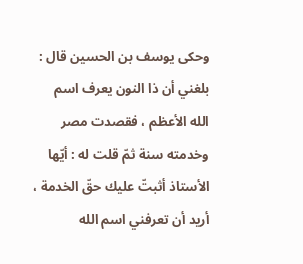وحكى يوسف بن الحسين قال : بلغني أن ذا النون يعرف اسم الله الأعظم ، فقصدت مصر وخدمته سنة ثمّ قلت له : أيّها الأستاذ أثبتّ عليك حقّ الخدمة ، أريد أن تعرفني اسم الله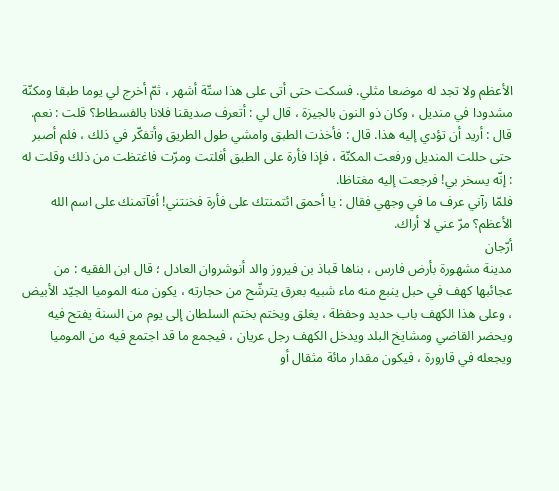الأعظم ولا تجد له موضعا مثلي. فسكت حتى أتى على هذا ستّة أشهر ، ثمّ أخرج لي يوما طبقا ومكنّة مشدودا في منديل ، وكان ذو النون بالجيزة ، قال لي : أتعرف صديقنا فلانا بالفسطاط؟ قلت : نعم. قال : أريد أن تؤدي إليه هذا. قال : فأخذت الطبق وامشي طول الطريق وأتفكّر في ذلك ، فلم أصبر حتى حللت المنديل ورفعت المكنّة ، فإذا فأرة على الطبق أفلتت ومرّت فاغتظت من ذلك وقلت له : إنّه يسخر بي! فرجعت إليه مغتاظا.
فلمّا رآني عرف ما في وجهي فقال : يا أحمق ائتمنتك على فأرة فخنتني! أفآتمنك على اسم الله الأعظم؟ مرّ عني لا أراك.
أرّجان
مدينة مشهورة بأرض فارس ، بناها قباذ بن فيروز والد أنوشروان العادل ؛ قال ابن الفقيه : من عجائبها كهف في حبل ينبع منه ماء شبيه بعرق يترشّح من حجارته ، يكون منه الموميا الجيّد الأبيض ، وعلى هذا الكهف باب حديد وحفظة ، يغلق ويختم بختم السلطان إلى يوم من السنة يفتح فيه ويحضر القاضي ومشايخ البلد ويدخل الكهف رجل عريان ، فيجمع ما قد اجتمع فيه من الموميا ويجعله في قارورة ، فيكون مقدار مائة مثقال أو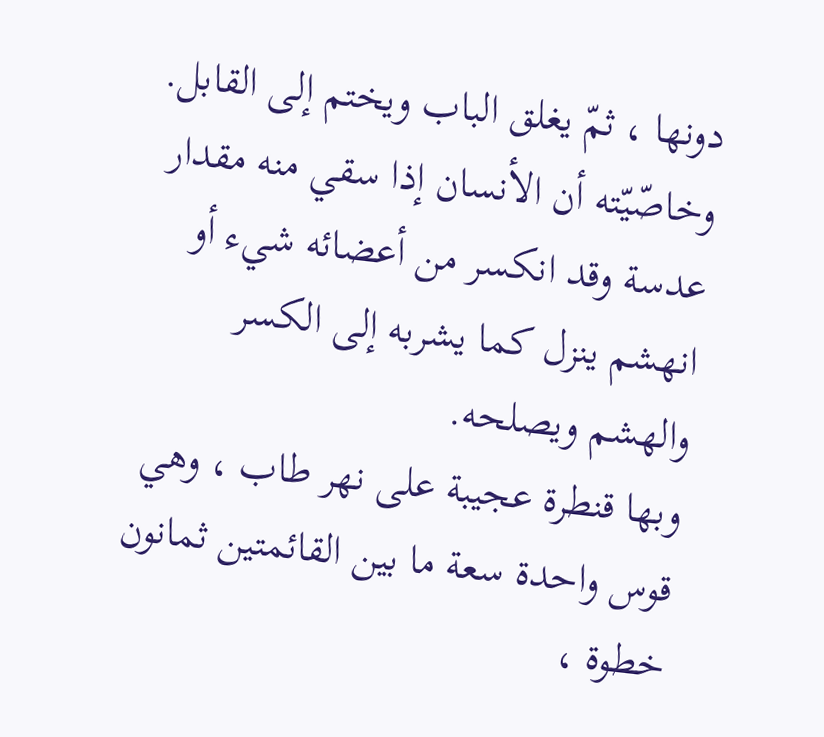دونها ، ثمّ يغلق الباب ويختم إلى القابل.
وخاصّيّته أن الأنسان إذا سقي منه مقدار عدسة وقد انكسر من أعضائه شيء أو انهشم ينزل كما يشربه إلى الكسر والهشم ويصلحه.
وبها قنطرة عجيبة على نهر طاب ، وهي قوس واحدة سعة ما بين القائمتين ثمانون خطوة ،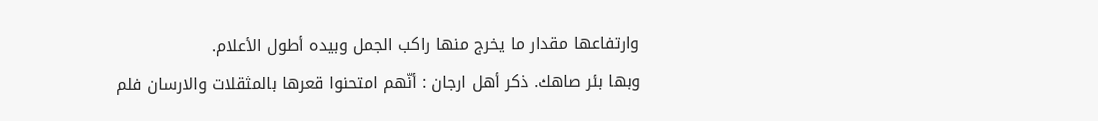وارتفاعها مقدار ما يخرج منها راكب الجمل وبيده أطول الأعلام.
وبها بئر صاهك. ذكر أهل ارجان : أنّهم امتحنوا قعرها بالمثقلات والارسان فلم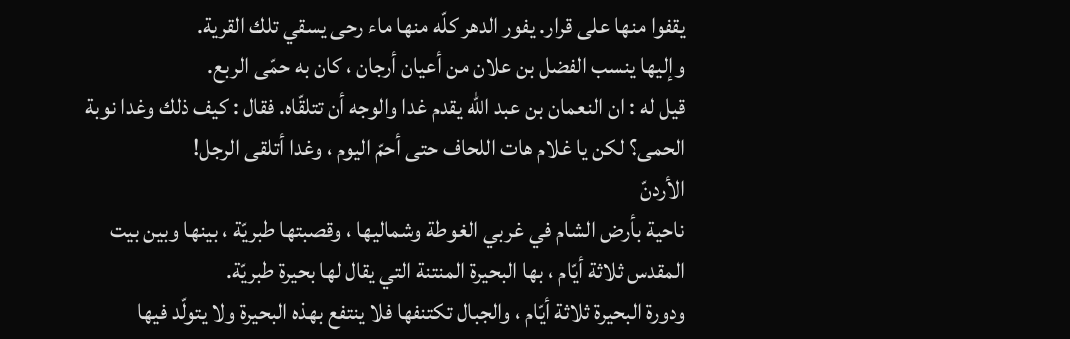يقفوا منها على قرار. يفور الدهر كلّه منها ماء رحى يسقي تلك القرية.
وإليها ينسب الفضل بن علان من أعيان أرجان ، كان به حمّى الربع.
قيل له : ان النعمان بن عبد الله يقدم غدا والوجه أن تتلقّاه. فقال : كيف ذلك وغدا نوبة الحمى؟ لكن يا غلام هات اللحاف حتى أحمّ اليوم ، وغدا أتلقى الرجل!
الأردنّ
ناحية بأرض الشام في غربي الغوطة وشماليها ، وقصبتها طبريّة ، بينها وبين بيت المقدس ثلاثة أيّام ، بها البحيرة المنتنة التي يقال لها بحيرة طبريّة.
ودورة البحيرة ثلاثة أيّام ، والجبال تكتنفها فلا ينتفع بهذه البحيرة ولا يتولّد فيها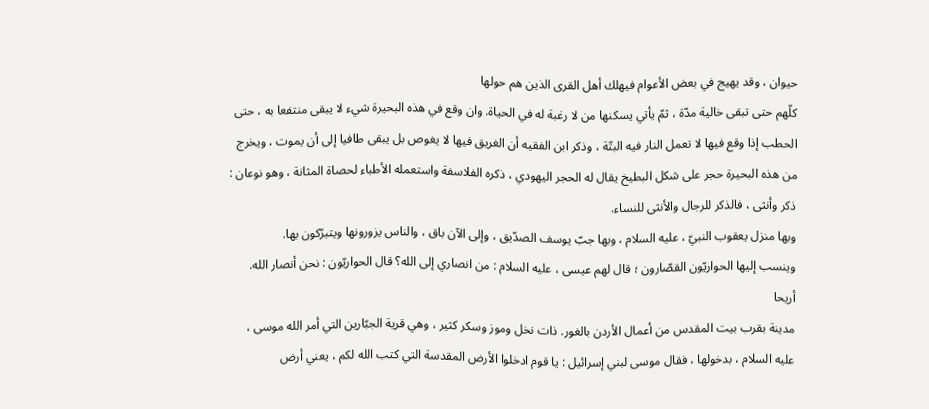حيوان ، وقد يهيج في بعض الأعوام فيهلك أهل القرى الذين هم حولها
كلّهم حتى تبقى خالية مدّة ، ثمّ يأتي يسكنها من لا رغبة له في الحياة. وان وقع في هذه البحيرة شيء لا يبقى منتفعا به ، حتى الحطب إذا وقع فيها لا تعمل النار فيه البتّة ، وذكر ابن الفقيه أن الغريق فيها لا يغوص بل يبقى طافيا إلى أن يموت ، ويخرج من هذه البحيرة حجر على شكل البطيخ يقال له الحجر اليهودي ، ذكره الفلاسفة واستعمله الأطباء لحصاة المثانة ، وهو نوعان : ذكر وأنثى ، فالذكر للرجال والأنثى للنساء.
وبها منزل يعقوب النبيّ ، عليه السلام ، وبها جبّ يوسف الصدّيق ، وإلى الآن باق ، والناس يزورونها ويتبرّكون بها.
وينسب إليها الحواريّون القصّارون ؛ قال لهم عيسى ، عليه السلام : من انصاري إلى الله؟ قال الحواريّون : نحن أنصار الله.
أريحا
مدينة بقرب بيت المقدس من أعمال الأردن بالغور. ذات نخل وموز وسكر كثير ، وهي قرية الجبّارين التي أمر الله موسى ، عليه السلام ، بدخولها ، فقال موسى لبني إسرائيل : يا قوم ادخلوا الأرض المقدسة التي كتب الله لكم ، يعني أرض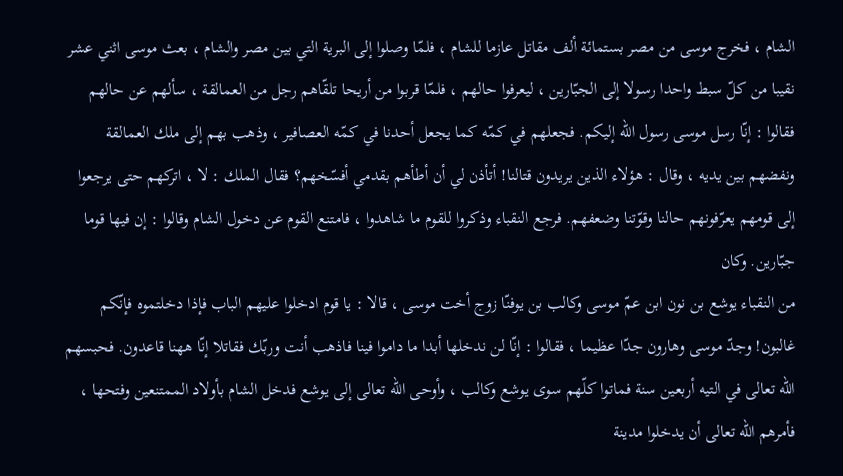الشام ، فخرج موسى من مصر بستمائة ألف مقاتل عازما للشام ، فلمّا وصلوا إلى البرية التي بين مصر والشام ، بعث موسى اثني عشر نقيبا من كلّ سبط واحدا رسولا إلى الجبّارين ، ليعرفوا حالهم ، فلمّا قربوا من أريحا تلقّاهم رجل من العمالقة ، سألهم عن حالهم فقالوا : إنّا رسل موسى رسول الله إليكم. فجعلهم في كمّه كما يجعل أحدنا في كمّه العصافير ، وذهب بهم إلى ملك العمالقة ونفضهم بين يديه ، وقال : هؤلاء الذين يريدون قتالنا! أتأذن لي أن أطأهم بقدمي أفسّخهم؟ فقال الملك : لا ، اتركهم حتى يرجعوا إلى قومهم يعرّفونهم حالنا وقوّتنا وضعفهم. فرجع النقباء وذكروا للقوم ما شاهدوا ، فامتنع القوم عن دخول الشام وقالوا : إن فيها قوما جبّارين. وكان
من النقباء يوشع بن نون ابن عمّ موسى وكالب بن يوفنّا زوج أخت موسى ، قالا : يا قوم ادخلوا عليهم الباب فإذا دخلتموه فإنّكم غالبون! وجدّ موسى وهارون جدّا عظيما ، فقالوا : إنّا لن ندخلها أبدا ما داموا فينا فاذهب أنت وربّك فقاتلا إنّا ههنا قاعدون. فحبسهم الله تعالى في التيه أربعين سنة فماتوا كلّهم سوى يوشع وكالب ، وأوحى الله تعالى إلى يوشع فدخل الشام بأولاد الممتنعين وفتحها ، فأمرهم الله تعالى أن يدخلوا مدينة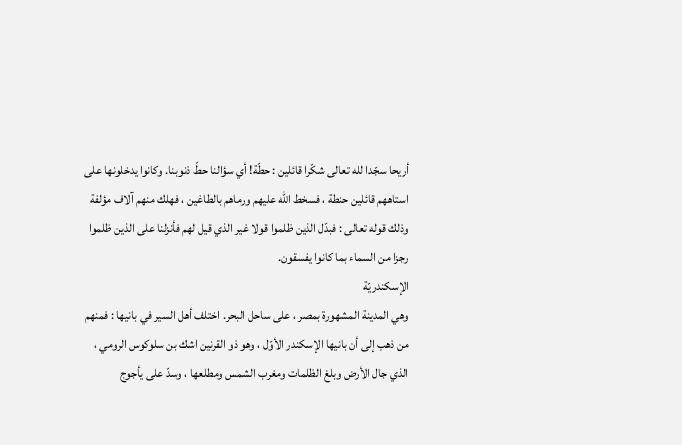أريحا سجّدا لله تعالى شكّرا قائلين : حطّة! أي سؤالنا حطّ ذنوبنا. وكانوا يدخلونها على استاههم قائلين حنطة ، فسخط الله عليهم ورماهم بالطاغين ، فهلك منهم آلاف مؤلفة وذلك قوله تعالى : فبدّل الذين ظلموا قولا غير الذي قيل لهم فأنزلنا على الذين ظلموا رجزا من السماء بما كانوا يفسقون.
الإسكندريّة
وهي المدينة المشهورة بمصر ، على ساحل البحر. اختلف أهل السير في بانيها : فمنهم من ذهب إلى أن بانيها الإسكندر الأوّل ، وهو ذو القرنين اشك بن سلوكوس الرومي ، الذي جال الأرض وبلغ الظلمات ومغرب الشمس ومطلعها ، وسدّ على يأجوج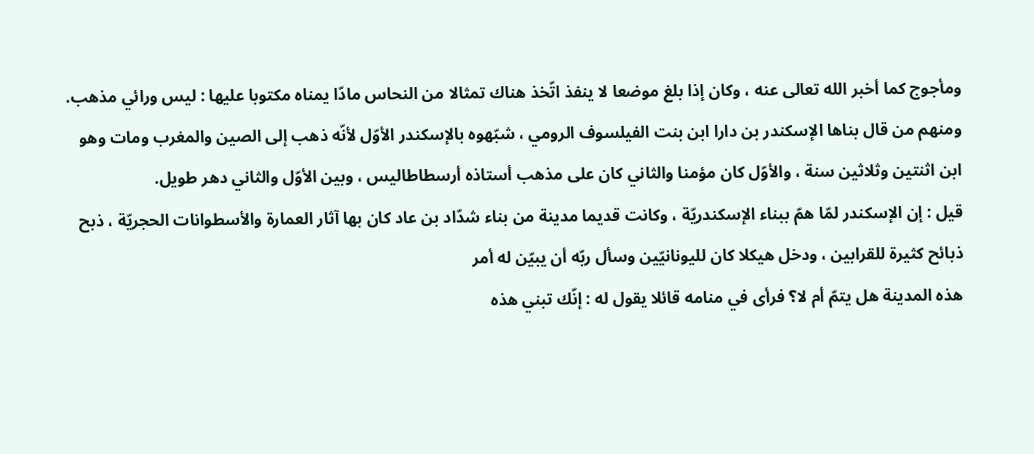ومأجوج كما أخبر الله تعالى عنه ، وكان إذا بلغ موضعا لا ينفذ اتّخذ هناك تمثالا من النحاس مادّا يمناه مكتوبا عليها : ليس ورائي مذهب.
ومنهم من قال بناها الإسكندر بن دارا ابن بنت الفيلسوف الرومي ، شبّهوه بالإسكندر الأوّل لأنّه ذهب إلى الصين والمغرب ومات وهو ابن اثنتين وثلاثين سنة ، والأوّل كان مؤمنا والثاني كان على مذهب أستاذه أرسطاطاليس ، وبين الأوّل والثاني دهر طويل.
قيل : إن الإسكندر لمّا همّ ببناء الإسكندريّة ، وكانت قديما مدينة من بناء شدّاد بن عاد كان بها آثار العمارة والأسطوانات الحجريّة ، ذبح ذبائح كثيرة للقرابين ، ودخل هيكلا كان لليونانيّين وسأل ربّه أن يبيّن له أمر
هذه المدينة هل يتمّ أم لا؟ فرأى في منامه قائلا يقول له : إنّك تبني هذه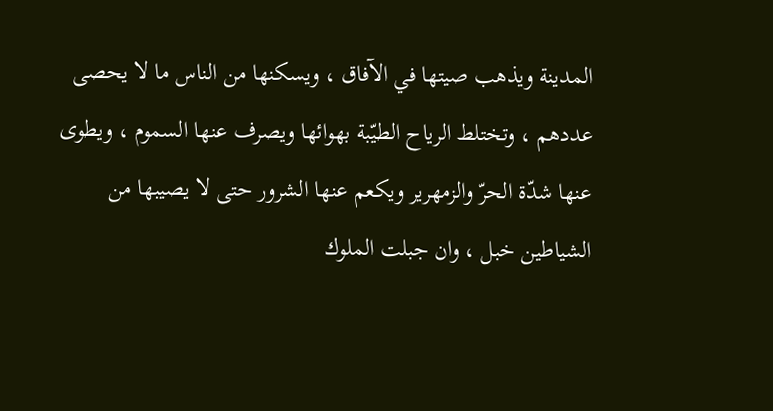المدينة ويذهب صيتها في الآفاق ، ويسكنها من الناس ما لا يحصى عددهم ، وتختلط الرياح الطيّبة بهوائها ويصرف عنها السموم ، ويطوى عنها شدّة الحرّ والزمهرير ويكعم عنها الشرور حتى لا يصيبها من الشياطين خبل ، وان جبلت الملوك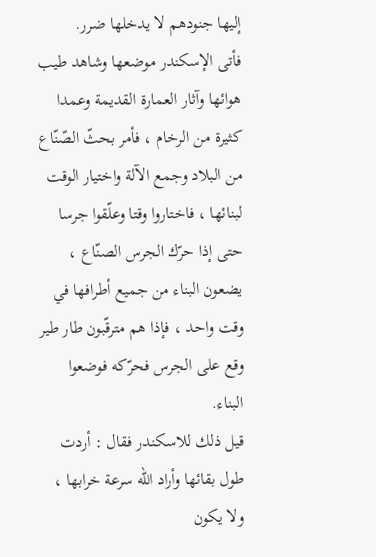إليها جنودهم لا يدخلها ضرر.
فأتى الإسكندر موضعها وشاهد طيب هوائها وآثار العمارة القديمة وعمدا كثيرة من الرخام ، فأمر بحثّ الصّنّاع من البلاد وجمع الآلة واختيار الوقت لبنائها ، فاختاروا وقتا وعلّقوا جرسا حتى إذا حرّك الجرس الصنّاع ، يضعون البناء من جميع أطرافها في وقت واحد ، فإذا هم مترقّبون طار طير وقع على الجرس فحرّكه فوضعوا البناء.
قيل ذلك للاسكندر فقال : أردت طول بقائها وأراد الله سرعة خرابها ، ولا يكون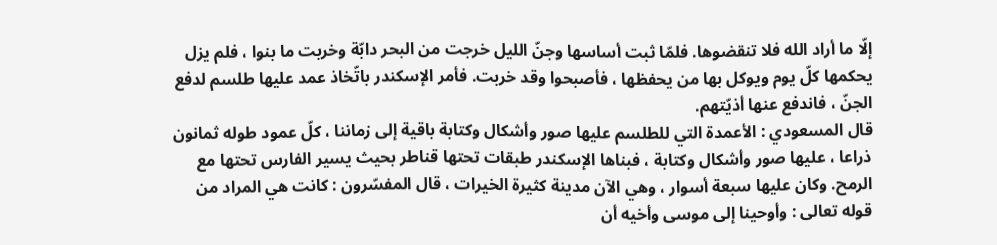إلّا ما أراد الله فلا تنقضوها. فلمّا ثبت أساسها وجنّ الليل خرجت من البحر دابّة وخربت ما بنوا ، فلم يزل يحكمها كلّ يوم ويوكل بها من يحفظها ، فأصبحوا وقد خربت. فأمر الإسكندر باتّخاذ عمد عليها طلسم لدفع الجنّ ، فاندفع عنها أذيّتهم.
قال المسعودي : الأعمدة التي للطلسم عليها صور وأشكال وكتابة باقية إلى زماننا ، كلّ عمود طوله ثمانون ذراعا ، عليها صور وأشكال وكتابة ، فبناها الإسكندر طبقات تحتها قناطر بحيث يسير الفارس تحتها مع الرمح. وكان عليها سبعة أسوار ، وهي الآن مدينة كثيرة الخيرات ، قال المفسّرون : كانت هي المراد من قوله تعالى : وأوحينا إلى موسى وأخيه أن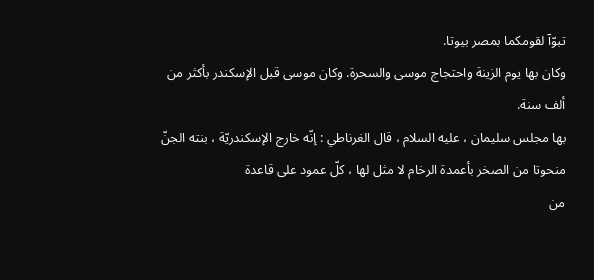تبوّآ لقومكما بمصر بيوتا.
وكان بها يوم الزينة واحتجاج موسى والسحرة. وكان موسى قبل الإسكندر بأكثر من ألف سنة.
بها مجلس سليمان ، عليه السلام ، قال الغرناطي : إنّه خارج الإسكندريّة ، بنته الجنّ منحوتا من الصخر بأعمدة الرخام لا مثل لها ، كلّ عمود على قاعدة
من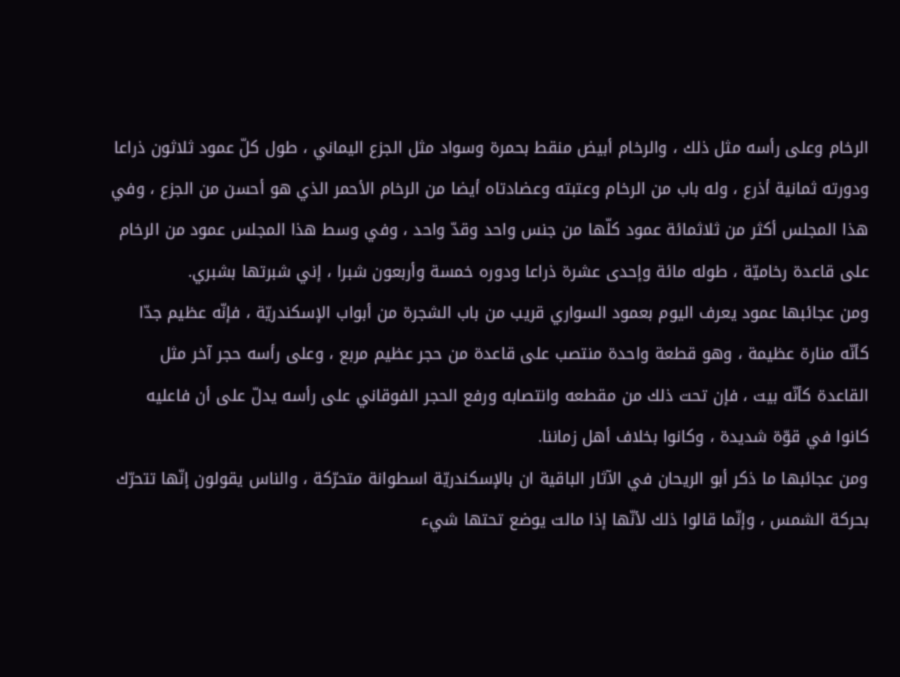الرخام وعلى رأسه مثل ذلك ، والرخام أبيض منقط بحمرة وسواد مثل الجزع اليماني ، طول كلّ عمود ثلاثون ذراعا ودورته ثمانية أذرع ، وله باب من الرخام وعتبته وعضادتاه أيضا من الرخام الأحمر الذي هو أحسن من الجزع ، وفي هذا المجلس أكثر من ثلاثمائة عمود كلّها من جنس واحد وقدّ واحد ، وفي وسط هذا المجلس عمود من الرخام على قاعدة رخاميّة ، طوله مائة وإحدى عشرة ذراعا ودوره خمسة وأربعون شبرا ، إني شبرتها بشبري.
ومن عجائبها عمود يعرف اليوم بعمود السواري قريب من باب الشجرة من أبواب الإسكندريّة ، فإنّه عظيم جدّا كأنّه منارة عظيمة ، وهو قطعة واحدة منتصب على قاعدة من حجر عظيم مربع ، وعلى رأسه حجر آخر مثل القاعدة كأنّه بيت ، فإن تحت ذلك من مقطعه وانتصابه ورفع الحجر الفوقاني على رأسه يدلّ على أن فاعليه كانوا في قوّة شديدة ، وكانوا بخلاف أهل زماننا.
ومن عجائبها ما ذكر أبو الريحان في الآثار الباقية ان بالإسكندريّة اسطوانة متحرّكة ، والناس يقولون إنّها تتحرّك بحركة الشمس ، وإنّما قالوا ذلك لأنّها إذا مالت يوضع تحتها شيء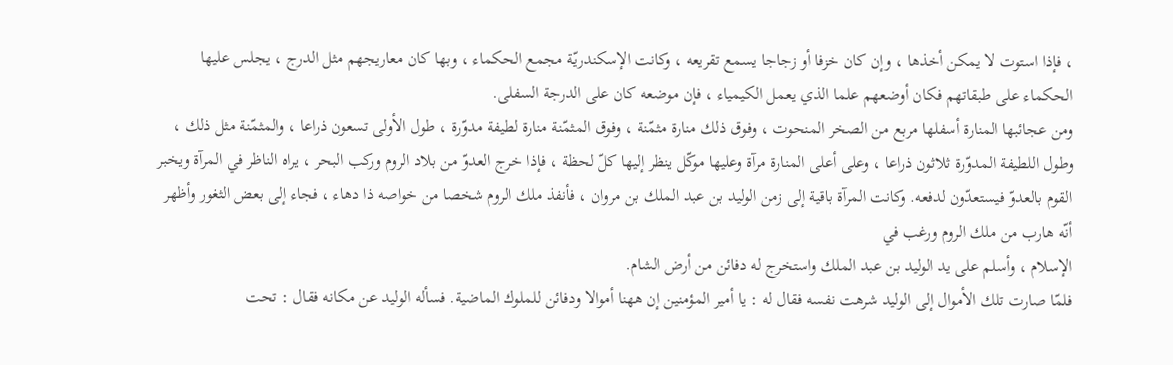، فإذا استوت لا يمكن أخذها ، وإن كان خزفا أو زجاجا يسمع تقريعه ، وكانت الإسكندريّة مجمع الحكماء ، وبها كان معاريجهم مثل الدرج ، يجلس عليها الحكماء على طبقاتهم فكان أوضعهم علما الذي يعمل الكيمياء ، فإن موضعه كان على الدرجة السفلى.
ومن عجائبها المنارة أسفلها مربع من الصخر المنحوت ، وفوق ذلك منارة مثمّنة ، وفوق المثمّنة منارة لطيفة مدوّرة ، طول الأولى تسعون ذراعا ، والمثمّنة مثل ذلك ، وطول اللطيفة المدوّرة ثلاثون ذراعا ، وعلى أعلى المنارة مرآة وعليها موكّل ينظر إليها كلّ لحظة ، فإذا خرج العدوّ من بلاد الروم وركب البحر ، يراه الناظر في المرآة ويخبر القوم بالعدوّ فيستعدّون لدفعه. وكانت المرآة باقية إلى زمن الوليد بن عبد الملك بن مروان ، فأنفذ ملك الروم شخصا من خواصه ذا دهاء ، فجاء إلى بعض الثغور وأظهر أنّه هارب من ملك الروم ورغب في
الإسلام ، وأسلم على يد الوليد بن عبد الملك واستخرج له دفائن من أرض الشام.
فلمّا صارت تلك الأموال إلى الوليد شرهت نفسه فقال له : يا أمير المؤمنين إن ههنا أموالا ودفائن للملوك الماضية. فسأله الوليد عن مكانه فقال : تحت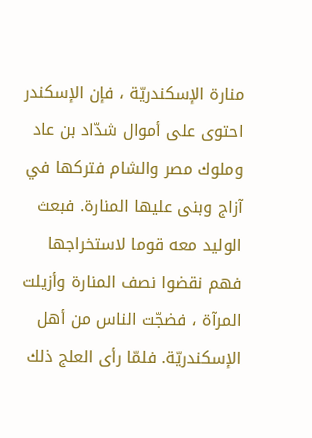منارة الإسكندريّة ، فإن الإسكندر احتوى على أموال شدّاد بن عاد وملوك مصر والشام فتركها في آزاج وبنى عليها المنارة. فبعث الوليد معه قوما لاستخراجها فهم نقضوا نصف المنارة وأزيلت المرآة ، فضجّت الناس من أهل الإسكندريّة. فلمّا رأى العلج ذلك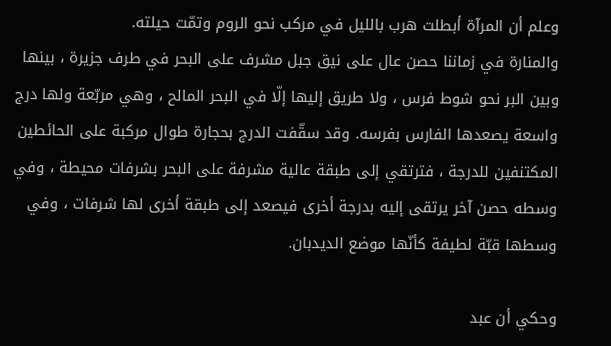وعلم أن المرآة أبطلت هرب بالليل في مركب نحو الروم وتمّت حيلته.
والمنارة في زماننا حصن عال على نيق جبل مشرف على البحر في طرف جزيرة ، بينها وبين البر نحو شوط فرس ، ولا طريق إليها إلّا في البحر المالح ، وهي مربّعة ولها درج واسعة يصعدها الفارس بفرسه. وقد سقّفت الدرج بحجارة طوال مركبة على الحائطين المكتنفين للدرجة ، فترتقي إلى طبقة عالية مشرفة على البحر بشرفات محيطة ، وفي وسطه حصن آخر يرتقى إليه بدرجة أخرى فيصعد إلى طبقة أخرى لها شرفات ، وفي وسطها قبّة لطيفة كأنّها موضع الديدبان.

وحكي أن عبد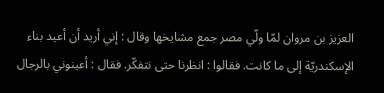العزيز بن مروان لمّا ولّي مصر جمع مشايخها وقال : إني أريد أن أعيد بناء الإسكندريّة إلى ما كانت. فقالوا : انظرنا حتى نتفكّر. فقال : أعينوني بالرجال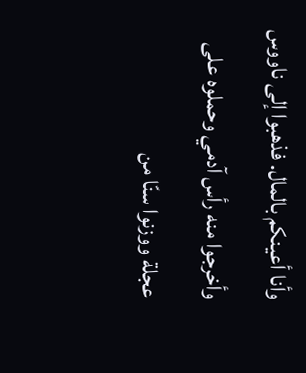وأنا أعينكم بالمال. فذهبوا إلى ناووس وأخرجوا منه رأس آدمي وحملوه على عجلة ووزنوا سنّا من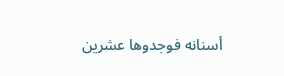أسنانه فوجدوها عشرين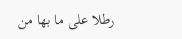رطلا على ما بها من